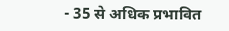- 35 से अधिक प्रभावित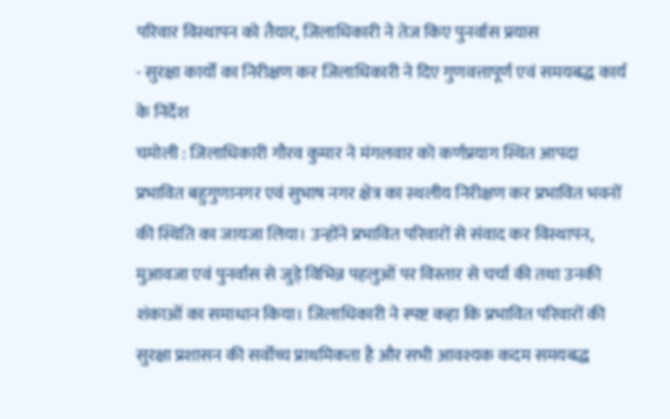परिवार विस्थापन को तैयार, जिलाधिकारी ने तेज किए पुनर्वास प्रयास
- सुरक्षा कार्यों का निरीक्षण कर जिलाधिकारी ने दिए गुणवत्तापूर्ण एवं समयबद्ध कार्य के निर्देश
चमोली : जिलाधिकारी गौरव कुमार ने मंगलवार को कर्णप्रयाग स्थित आपदा प्रभावित बहुगुणानगर एवं सुभाष नगर क्षेत्र का स्थलीय निरीक्षण कर प्रभावित भवनों की स्थिति का जायजा लिया। उन्होंने प्रभावित परिवारों से संवाद कर विस्थापन, मुआवजा एवं पुनर्वास से जुड़े विभिन्न पहलुओं पर विस्तार से चर्चा की तथा उनकी शंकाओं का समाधान किया। जिलाधिकारी ने स्पष्ट कहा कि प्रभावित परिवारों की सुरक्षा प्रशासन की सर्वोच्च प्राथमिकता है और सभी आवश्यक कदम समयबद्ध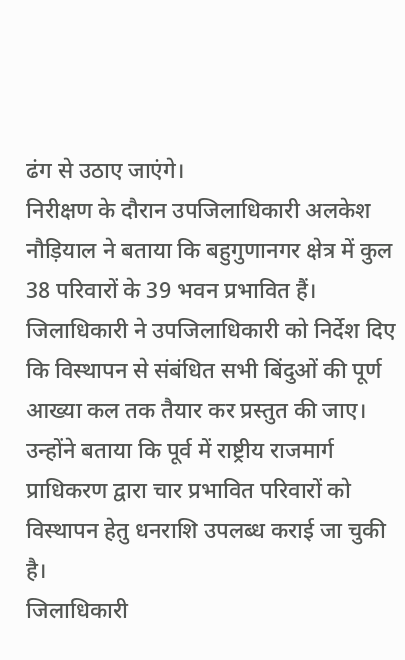ढंग से उठाए जाएंगे।
निरीक्षण के दौरान उपजिलाधिकारी अलकेश नौड़ियाल ने बताया कि बहुगुणानगर क्षेत्र में कुल 38 परिवारों के 39 भवन प्रभावित हैं। जिलाधिकारी ने उपजिलाधिकारी को निर्देश दिए कि विस्थापन से संबंधित सभी बिंदुओं की पूर्ण आख्या कल तक तैयार कर प्रस्तुत की जाए। उन्होंने बताया कि पूर्व में राष्ट्रीय राजमार्ग प्राधिकरण द्वारा चार प्रभावित परिवारों को विस्थापन हेतु धनराशि उपलब्ध कराई जा चुकी है।
जिलाधिकारी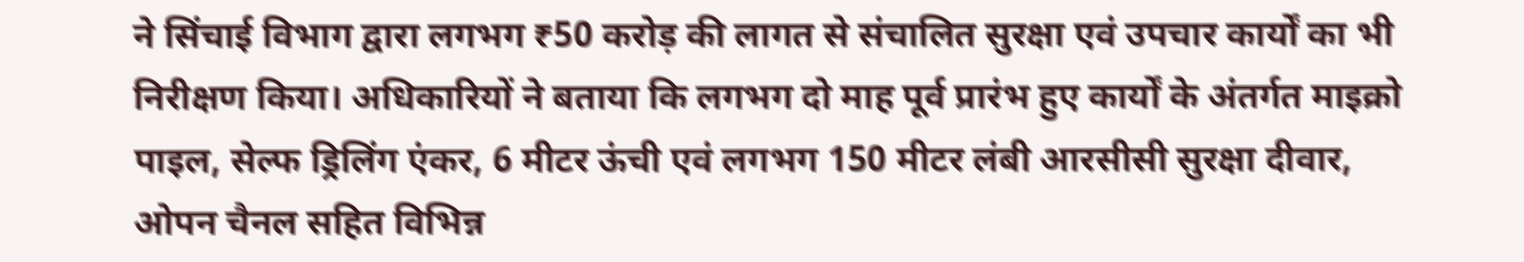ने सिंचाई विभाग द्वारा लगभग ₹50 करोड़ की लागत से संचालित सुरक्षा एवं उपचार कार्यों का भी निरीक्षण किया। अधिकारियों ने बताया कि लगभग दो माह पूर्व प्रारंभ हुए कार्यों के अंतर्गत माइक्रो पाइल, सेल्फ ड्रिलिंग एंकर, 6 मीटर ऊंची एवं लगभग 150 मीटर लंबी आरसीसी सुरक्षा दीवार, ओपन चैनल सहित विभिन्न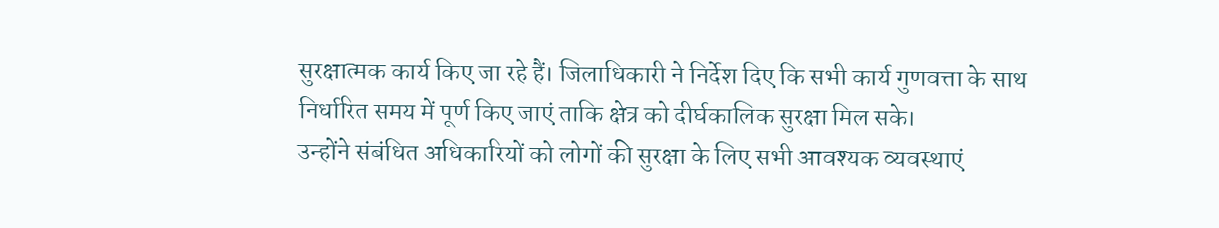सुरक्षात्मक कार्य किए जा रहे हैं। जिलाधिकारी ने निर्देश दिए कि सभी कार्य गुणवत्ता के साथ निर्धारित समय में पूर्ण किए जाएं ताकि क्षेत्र को दीर्घकालिक सुरक्षा मिल सके।
उन्होंने संबंधित अधिकारियों को लोगों की सुरक्षा के लिए सभी आवश्यक व्यवस्थाएं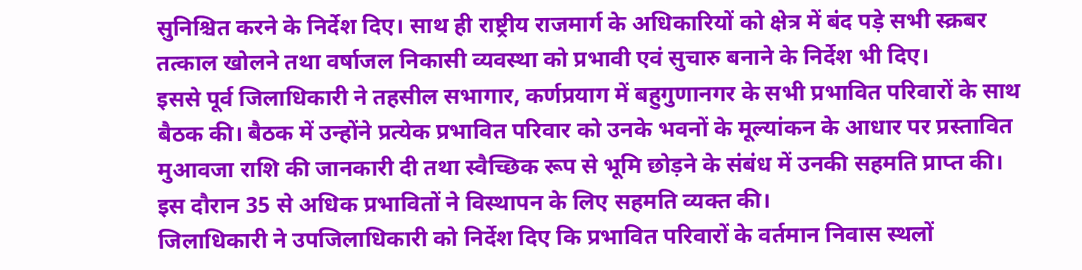सुनिश्चित करने के निर्देश दिए। साथ ही राष्ट्रीय राजमार्ग के अधिकारियों को क्षेत्र में बंद पड़े सभी स्क्रबर तत्काल खोलने तथा वर्षाजल निकासी व्यवस्था को प्रभावी एवं सुचारु बनाने के निर्देश भी दिए।
इससे पूर्व जिलाधिकारी ने तहसील सभागार, कर्णप्रयाग में बहुगुणानगर के सभी प्रभावित परिवारों के साथ बैठक की। बैठक में उन्होंने प्रत्येक प्रभावित परिवार को उनके भवनों के मूल्यांकन के आधार पर प्रस्तावित मुआवजा राशि की जानकारी दी तथा स्वैच्छिक रूप से भूमि छोड़ने के संबंध में उनकी सहमति प्राप्त की। इस दौरान 35 से अधिक प्रभावितों ने विस्थापन के लिए सहमति व्यक्त की।
जिलाधिकारी ने उपजिलाधिकारी को निर्देश दिए कि प्रभावित परिवारों के वर्तमान निवास स्थलों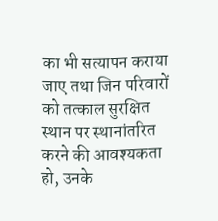का भी सत्यापन कराया जाए तथा जिन परिवारों को तत्काल सुरक्षित स्थान पर स्थानांतरित करने की आवश्यकता हो, उनके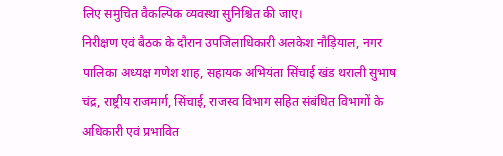लिए समुचित वैकल्पिक व्यवस्था सुनिश्चित की जाए।
निरीक्षण एवं बैठक के दौरान उपजिलाधिकारी अलकेश नौड़ियाल, नगर पालिका अध्यक्ष गणेश शाह, सहायक अभियंता सिंचाई खंड थराली सुभाष चंद्र, राष्ट्रीय राजमार्ग, सिंचाई, राजस्व विभाग सहित संबंधित विभागों के अधिकारी एवं प्रभावित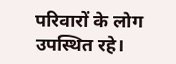परिवारों के लोग उपस्थित रहे।